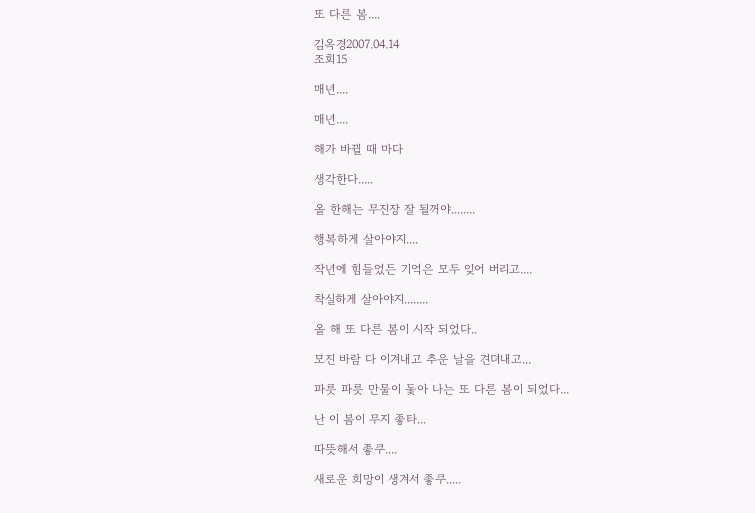또 다른 봄....

김옥경2007.04.14
조회15

매년....

매년....

해가 바뀔 때 마다

생각한다.....

올 한해는 무진장 잘 될꺼야........

행복하게 살아야지....

작년에 힘들었든 기억은 모두 잊어 버리고....

착실하게 살아야지........

올 해 또 다른 봄이 시작 되었다..

모진 바람 다 이겨내고 추운 날을 견뎌내고...

파릇 파릇 만물이 돛아 나는 또 다른 봄이 되었다...

난 이 봄이 무지 좋타...

따뜻해서 좋쿠....

새로운 희망이 생겨서 좋쿠.....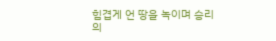힘겹게 언 땅을 녹이며 승리의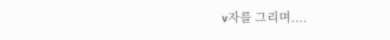v자를 그리며....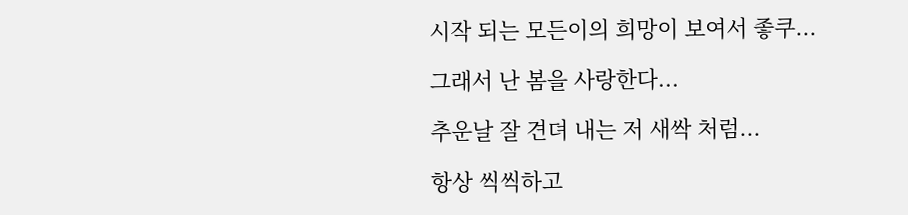시작 되는 모든이의 희망이 보여서 좋쿠...

그래서 난 봄을 사랑한다...

추운날 잘 견뎌 내는 저 새싹 처럼...

항상 씩씩하고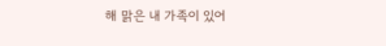해 맑은 내 가족이 있어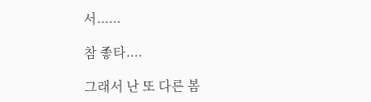서......

참 좋타....

그래서 난 또 다른 봄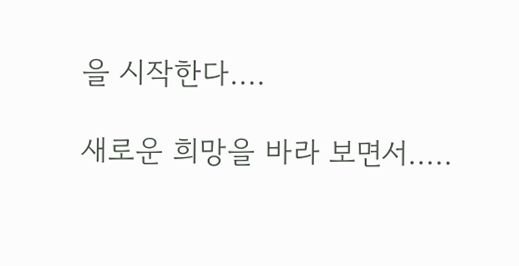을 시작한다....

새로운 희망을 바라 보면서.....